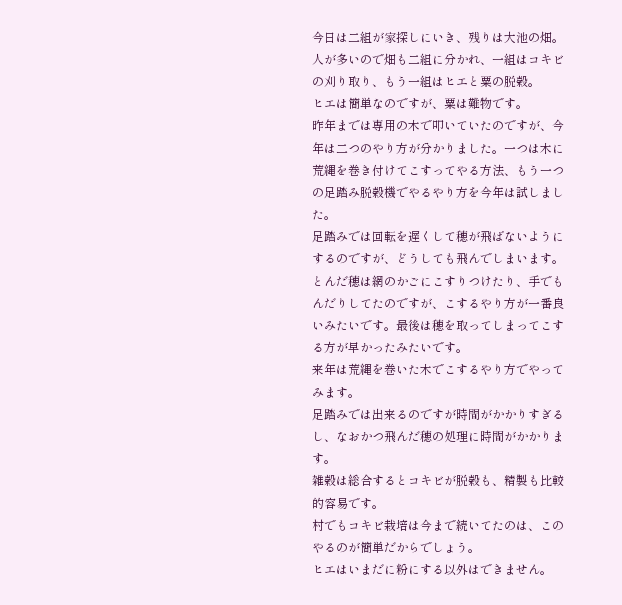今日は二組が家探しにいき、残りは大池の畑。
人が多いので畑も二組に分かれ、一組はコキビの刈り取り、もう一組はヒエと粟の脱穀。
ヒエは簡単なのですが、粟は難物です。
昨年までは専用の木で叩いていたのですが、今年は二つのやり方が分かりました。一つは木に荒縄を巻き付けてこすってやる方法、もう一つの足踏み脱穀機でやるやり方を今年は試しました。
足踏みでは回転を遅くして穂が飛ばないようにするのですが、どうしても飛んでしまいます。
とんだ穂は網のかごにこすりつけたり、手でもんだりしてたのですが、こするやり方が一番良いみたいです。最後は穂を取ってしまってこする方が早かったみたいです。
来年は荒縄を巻いた木でこするやり方でやってみます。
足踏みでは出来るのですが時間がかかりすぎるし、なおかつ飛んだ穂の処理に時間がかかります。
雑穀は総合するとコキビが脱穀も、精製も比較的容易です。
村でもコキビ栽培は今まで続いてたのは、このやるのが簡単だからでしょう。
ヒエはいまだに粉にする以外はできません。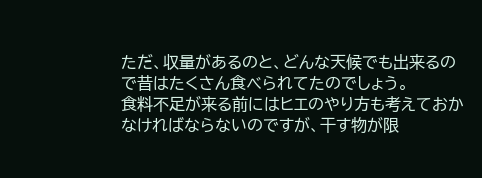ただ、収量があるのと、どんな天候でも出来るので昔はたくさん食べられてたのでしょう。
食料不足が来る前にはヒエのやり方も考えておかなければならないのですが、干す物が限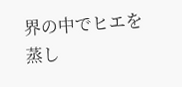界の中でヒエを蒸し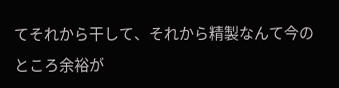てそれから干して、それから精製なんて今のところ余裕が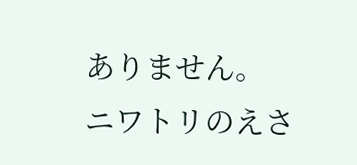ありません。
ニワトリのえさ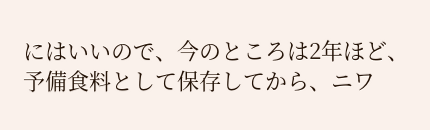にはいいので、今のところは2年ほど、予備食料として保存してから、ニワ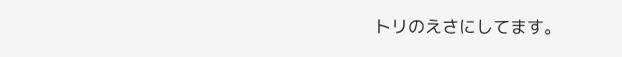トリのえさにしてます。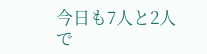今日も7人と2人で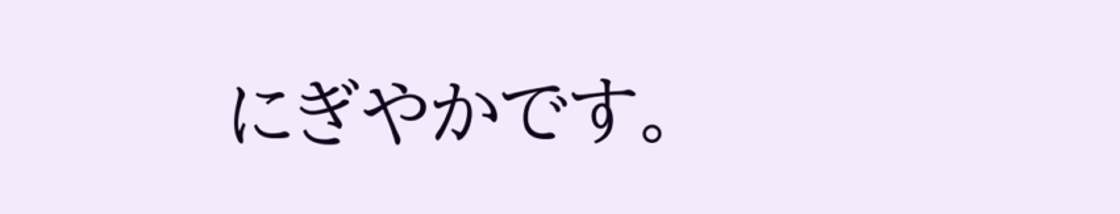にぎやかです。